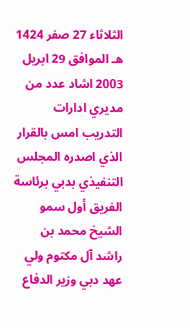الثلاثاء 27 صفر 1424 هـ الموافق 29 ابريل 2003 اشاد عدد من مديري ادارات التدريب امس بالقرار الذي اصدره المجلس التنفيذي بدبي برئاسة الفريق أول سمو الشيخ محمد بن راشد آل مكتوم ولي عهد دبي وزير الدفاع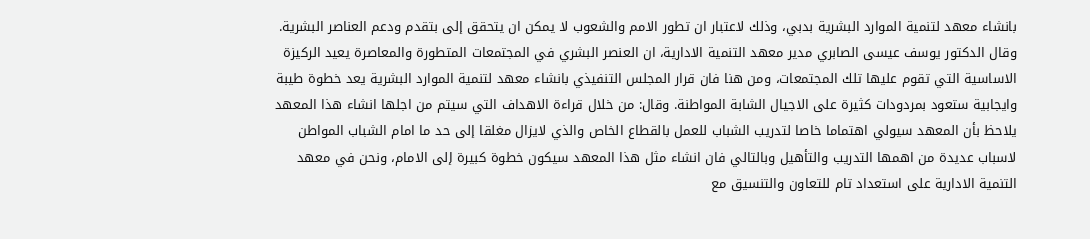بانشاء معهد لتنمية الموارد البشرية بدبي، وذلك لاعتبار ان تطور الامم والشعوب لا يمكن ان يتحقق إلى بتقدم ودعم العناصر البشرية. وقال الدكتور يوسف عيسى الصابري مدير معهد التنمية الادارية، ان العنصر البشري في المجتمعات المتطورة والمعاصرة يعيد الركيزة الاساسية التي تقوم عليها تلك المجتمعات، ومن هنا فان قرار المجلس التنفيذي بانشاء معهد لتنمية الموارد البشرية يعد خطوة طيبة وايجابية ستعود بمردودات كثيرة على الاجيال الشابة المواطنة. وقال: من خلال قراءة الاهداف التي سيتم من اجلها انشاء هذا المعهد يلاحظ بأن المعهد سيولي اهتماما خاصا لتدريب الشباب للعمل بالقطاع الخاص والذي لايزال مغلقا إلى حد ما امام الشباب المواطن لاسباب عديدة من اهمها التدريب والتأهيل وبالتالي فان انشاء مثل هذا المعهد سيكون خطوة كبيرة إلى الامام، ونحن في معهد التنمية الادارية على استعداد تام للتعاون والتنسيق مع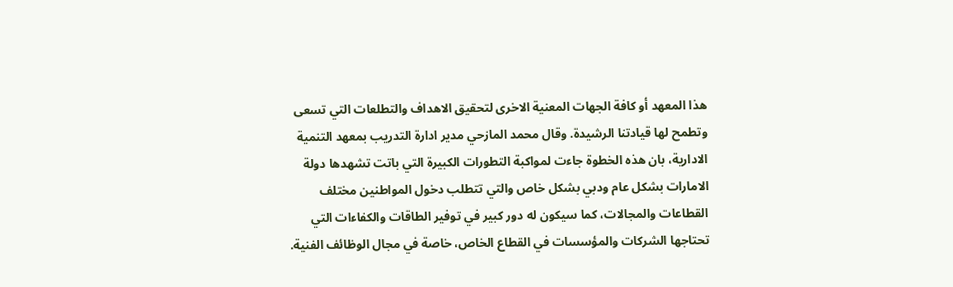هذا المعهد أو كافة الجهات المعنية الاخرى لتحقيق الاهداف والتطلعات التي تسعى وتطمح لها قيادتنا الرشيدة. وقال محمد المازحي مدير ادارة التدريب بمعهد التنمية الادارية، بان هذه الخطوة جاءت لمواكبة التطورات الكبيرة التي باتت تشهدها دولة الامارات بشكل عام ودبي بشكل خاص والتي تتطلب دخول المواطنين مختلف القطاعات والمجالات، كما سيكون له دور كبير في توفير الطاقات والكفاءات التي تحتاجها الشركات والمؤسسات في القطاع الخاص، خاصة في مجال الوظائف الفنية.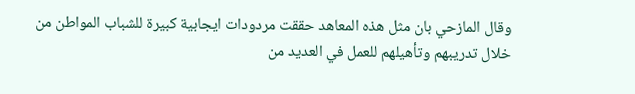وقال المازحي بان مثل هذه المعاهد حققت مردودات ايجابية كبيرة للشباب المواطن من خلال تدريبهم وتأهيلهم للعمل في العديد من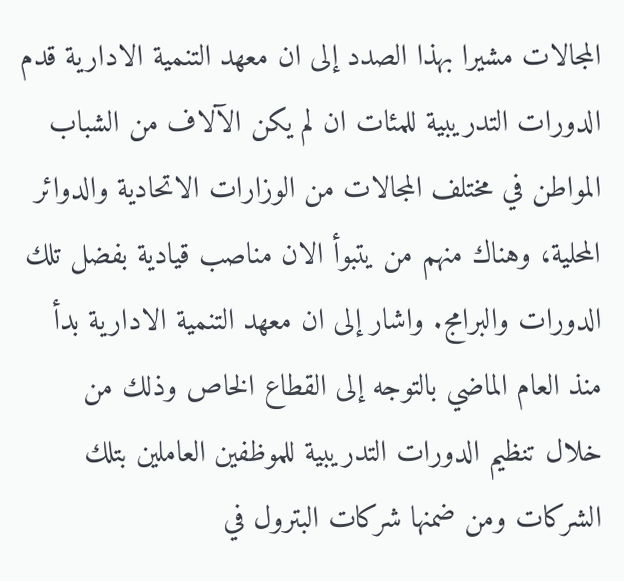المجالات مشيرا بهذا الصدد إلى ان معهد التنمية الادارية قدم الدورات التدريبية للمئات ان لم يكن الآلاف من الشباب المواطن في مختلف المجالات من الوزارات الاتحادية والدوائر المحلية، وهناك منهم من يتبوأ الان مناصب قيادية بفضل تلك الدورات والبرامج. واشار إلى ان معهد التنمية الادارية بدأ منذ العام الماضي بالتوجه إلى القطاع الخاص وذلك من خلال تنظيم الدورات التدريبية للموظفين العاملين بتلك الشركات ومن ضمنها شركات البترول في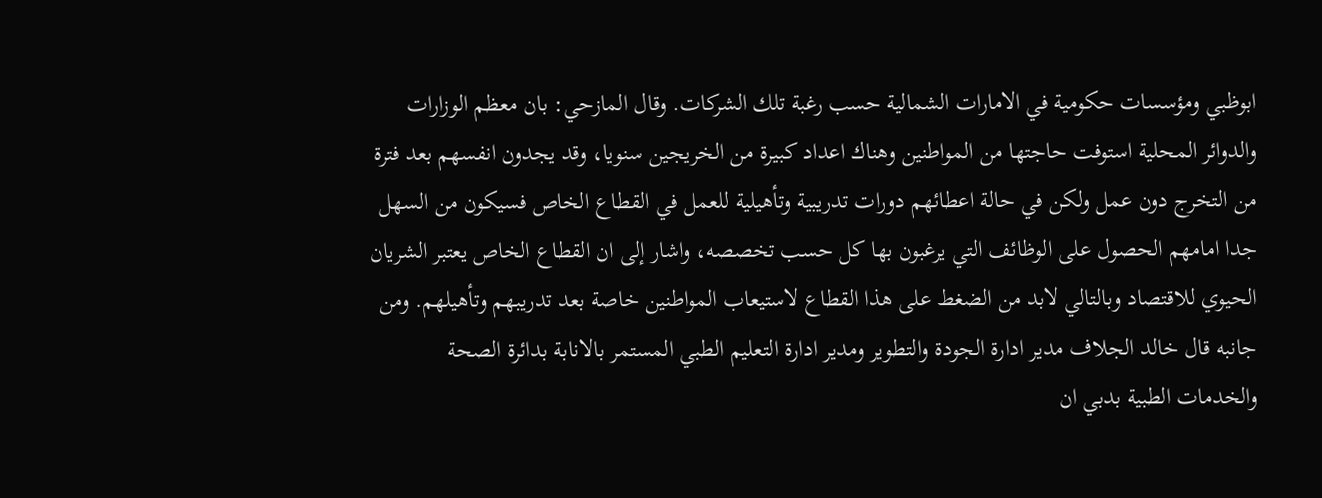ابوظبي ومؤسسات حكومية في الامارات الشمالية حسب رغبة تلك الشركات. وقال المازحي: بان معظم الوزارات والدوائر المحلية استوفت حاجتها من المواطنين وهناك اعداد كبيرة من الخريجين سنويا، وقد يجدون انفسهم بعد فترة من التخرج دون عمل ولكن في حالة اعطائهم دورات تدريبية وتأهيلية للعمل في القطاع الخاص فسيكون من السهل جدا امامهم الحصول على الوظائف التي يرغبون بها كل حسب تخصصه، واشار إلى ان القطاع الخاص يعتبر الشريان الحيوي للاقتصاد وبالتالي لابد من الضغط على هذا القطاع لاستيعاب المواطنين خاصة بعد تدريبهم وتأهيلهم. ومن جانبه قال خالد الجلاف مدير ادارة الجودة والتطوير ومدير ادارة التعليم الطبي المستمر بالانابة بدائرة الصحة والخدمات الطبية بدبي ان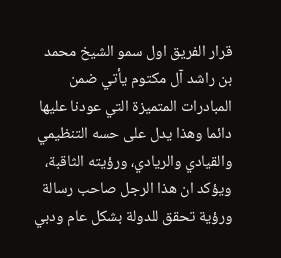قرار الفريق اول سمو الشيخ محمد بن راشد آل مكتوم يأتي ضمن المبادرات المتميزة التي عودنا عليها دائما وهذا يدل على حسه التنظيمي والقيادي والريادي، ورؤيته الثاقبة، ويؤكد ان هذا الرجل صاحب رسالة ورؤية تحقق للدولة بشكل عام ودبي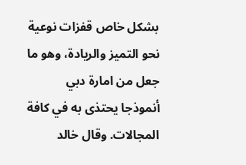بشكل خاص قفزات نوعية نحو التميز والريادة، وهو ما جعل من امارة دبي أنموذجا يحتذى به في كافة المجالات. وقال خالد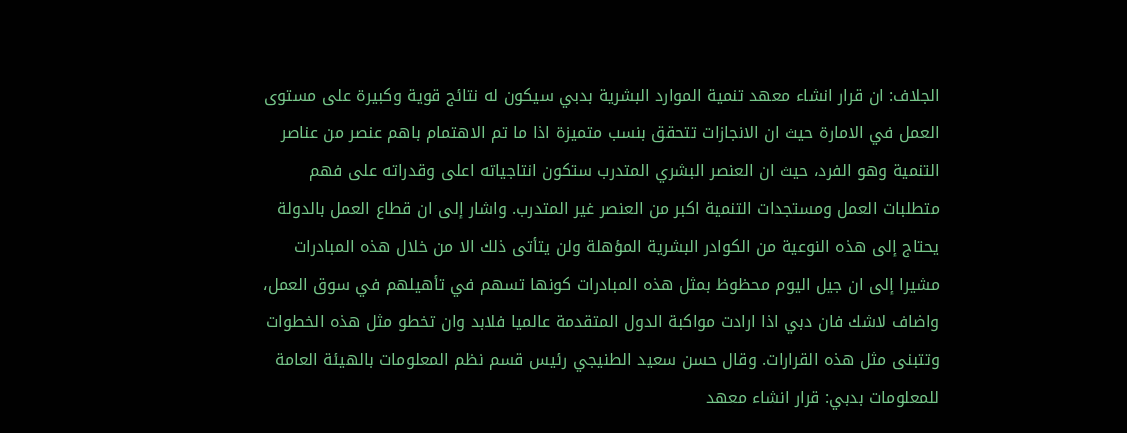الجلاف: ان قرار انشاء معهد تنمية الموارد البشرية بدبي سيكون له نتائج قوية وكبيرة على مستوى العمل في الامارة حيث ان الانجازات تتحقق بنسب متميزة اذا ما تم الاهتمام باهم عنصر من عناصر التنمية وهو الفرد، حيث ان العنصر البشري المتدرب ستكون انتاجياته اعلى وقدراته على فهم متطلبات العمل ومستجدات التنمية اكبر من العنصر غير المتدرب. واشار إلى ان قطاع العمل بالدولة يحتاج إلى هذه النوعية من الكوادر البشرية المؤهلة ولن يتأتى ذلك الا من خلال هذه المبادرات مشيرا إلى ان جيل اليوم محظوظ بمثل هذه المبادرات كونها تسهم في تأهيلهم في سوق العمل، واضاف لاشك فان دبي اذا ارادت مواكبة الدول المتقدمة عالميا فلابد وان تخطو مثل هذه الخطوات وتتبنى مثل هذه القرارات. وقال حسن سعيد الطنيجي رئيس قسم نظم المعلومات بالهيئة العامة للمعلومات بدبي: قرار انشاء معهد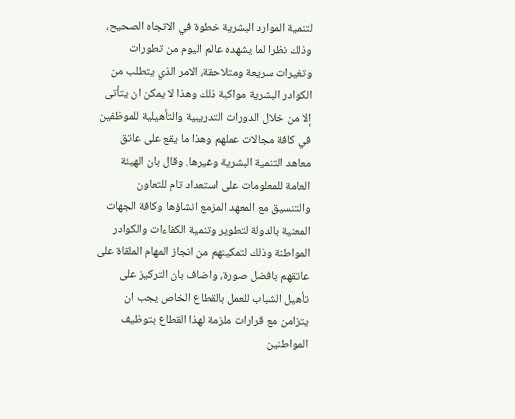لتنمية الموارد البشرية خطوة في الاتجاه الصحيح، وذلك نظرا لما يشهده عالم اليوم من تطورات وتغيرات سريعة ومتلاحقة، الامر الذي يتطلب من الكوادر البشرية مواكبة ذلك وهذا لا يمكن ان يتأتى إلا من خلال الدورات التدريبية والتأهيلية للموظفين في كافة مجالات عملهم وهذا ما يقع على عاتق معاهد التنمية البشرية وغيرها. وقال بان الهيئة العامة للمعلومات على استعداد تام للتعاون والتنسيق مع المعهد المزمع انشاؤها وكافة الجهات المعنية بالدولة لتطوير وتنمية الكفاءات والكوادر المواطنة وذلك لتمكينهم من انجاز المهام الملقاة على عاتقهم بافضل صورة، واضاف بان التركيز على تأهيل الشباب للعمل بالقطاع الخاص يجب ان يتزامن مع قرارات ملزمة لهذا القطاع بتوظيف المواطنين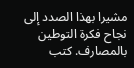مشيرا بهذا الصدد إلى نجاح فكرة التوطين بالمصارف. كتب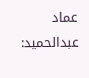عماد عبدالحميد: